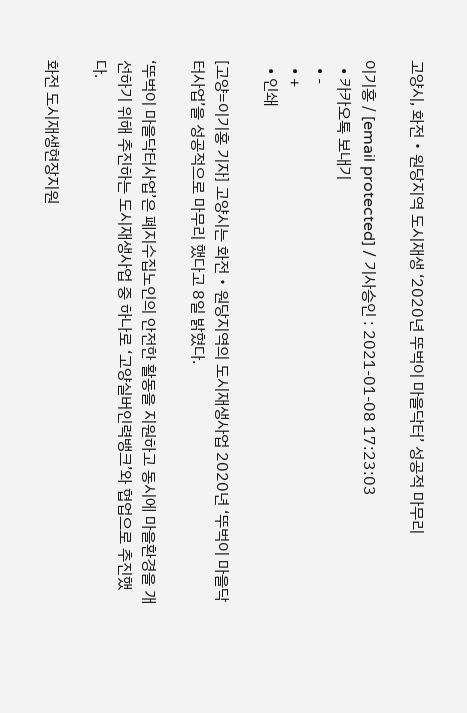고양시, 화전‧원당지역 도시재생 ‘2020년 뚜벅이 마을닥터’ 성공적 마무리

이기홍 / [email protected] / 기사승인 : 2021-01-08 17:23:03
  • 카카오톡 보내기
  • -
  • +
  • 인쇄

[고양=이기홍 기자] 고양시는 화전‧원당지역의 도시재생사업 2020년 ‘뚜벅이 마을닥터사업’을 성공적으로 마무리 했다고 8일 밝혔다.

‘뚜벅이 마을닥터사업’은 폐지수집노인의 안전한 활동을 지원하고 동시에 마을환경을 개선하기 위해 추진하는 도시재생사업 중 하나로 ‘고양실버인력뱅크’와 협업으로 추진했다.

화전 도시재생현장지원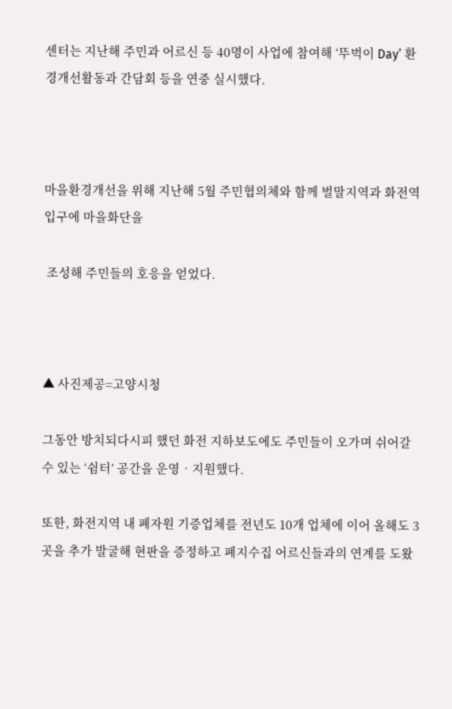센터는 지난해 주민과 어르신 등 40명이 사업에 참여해 ‘뚜벅이 Day’ 환경개선활동과 간담회 등을 연중 실시했다.



마을환경개선을 위해 지난해 5월 주민협의체와 함께 벌말지역과 화전역 입구에 마을화단을

 조성해 주민들의 호응을 얻었다.



▲ 사진제공=고양시청

그동안 방치되다시피 했던 화전 지하보도에도 주민들이 오가며 쉬어갈 수 있는 ‘쉼터’ 공간을 운영‧지원했다.

또한, 화전지역 내 폐자원 기증업체를 전년도 10개 업체에 이어 올해도 3곳을 추가 발굴해 현판을 증정하고 폐지수집 어르신들과의 연계를 도왔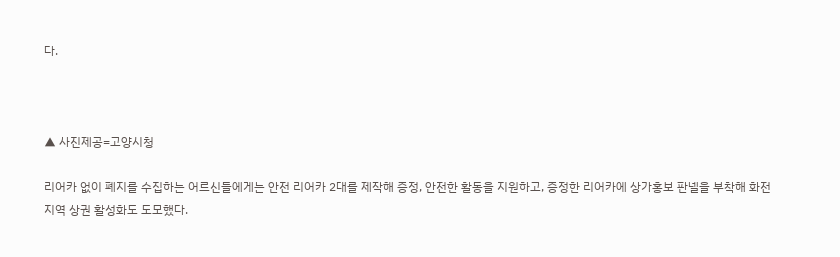다.



▲ 사진제공=고양시청

리어카 없이 폐지를 수집하는 어르신들에게는 안전 리어카 2대를 제작해 증정, 안전한 활동을 지원하고, 증정한 리어카에 상가홍보 판넬을 부착해 화전지역 상권 활성화도 도모했다.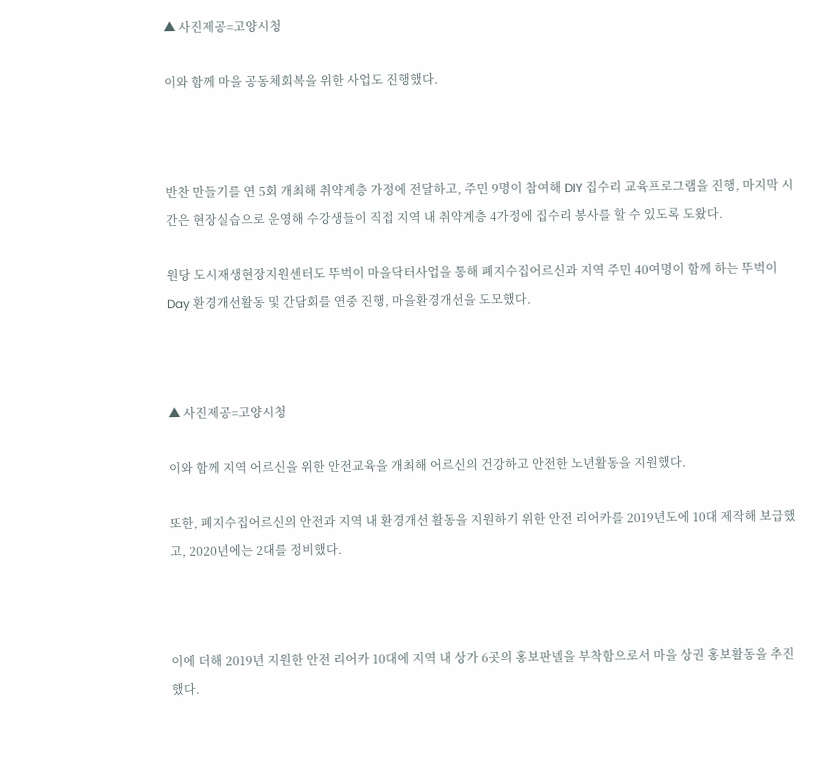▲ 사진제공=고양시청

이와 함께 마을 공동체회복을 위한 사업도 진행했다.



반찬 만들기를 연 5회 개최해 취약계층 가정에 전달하고, 주민 9명이 참여해 DIY 집수리 교육프로그램을 진행, 마지막 시간은 현장실습으로 운영해 수강생들이 직접 지역 내 취약계층 4가정에 집수리 봉사를 할 수 있도록 도왔다.

원당 도시재생현장지원센터도 뚜벅이 마을닥터사업을 통해 폐지수집어르신과 지역 주민 40여명이 함께 하는 뚜벅이 Day 환경개선활동 및 간담회를 연중 진행, 마을환경개선을 도모했다.



▲ 사진제공=고양시청

이와 함께 지역 어르신을 위한 안전교육을 개최해 어르신의 건강하고 안전한 노년활동을 지원했다.

또한, 폐지수집어르신의 안전과 지역 내 환경개선 활동을 지원하기 위한 안전 리어카를 2019년도에 10대 제작해 보급했고, 2020년에는 2대를 정비했다.



이에 더해 2019년 지원한 안전 리어카 10대에 지역 내 상가 6곳의 홍보판넬을 부착함으로서 마을 상권 홍보활동을 추진했다.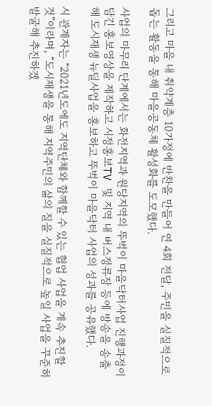그리고 마을 내 취약계층 10가정에 반찬을 만들어 연 4회 전달, 주민을 실질적으로 돕는 활동을 통해 마을공동체 활성화를 도모했다.

사업의 마무리 단계에서는 화전지역과 원당지역의 뚜벅이 마을닥터사업 진행과정이 담긴 홍보영상을 제작하고 시정홍보TV 및 지역 내 버스정류장 등에 방송을 송출해 도시재생 뉴딜사업을 홍보하고 뚜벅이 마을닥터 사업의 성과를 공유했다.

시 관계자는 “2021년도에도 지역단체와 함께할 수 있는 협업 사업을 계속 추진할 것”이라며, “도시재생을 통해 지역주민의 삶의 질을 실질적으로 높일 사업을 꾸준히 발굴해 추진하겠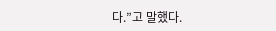다.”고 말했다.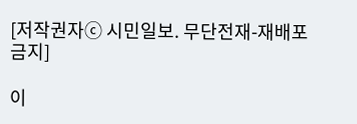[저작권자ⓒ 시민일보. 무단전재-재배포 금지]

이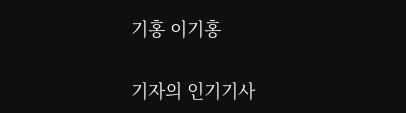기홍 이기홍

기자의 인기기사